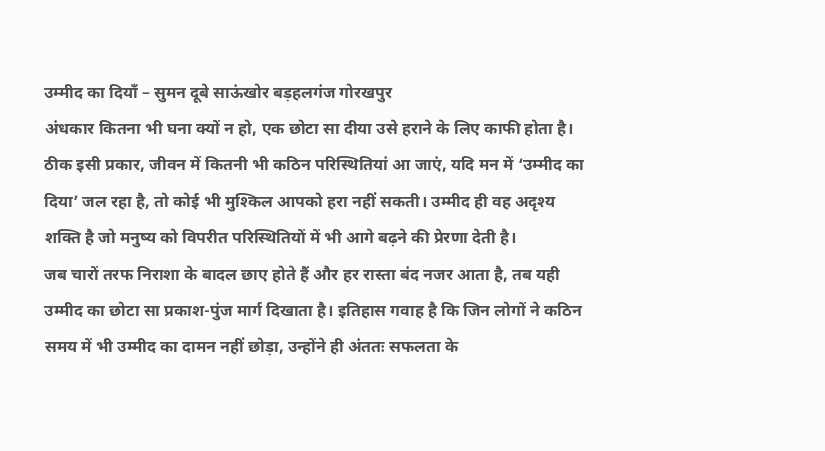उम्मीद का दियाँ – सुमन दूबे साऊंखोर बड़हलगंज गोरखपुर
अंधकार कितना भी घना क्यों न हो, एक छोटा सा दीया उसे हराने के लिए काफी होता है। ठीक इसी प्रकार, जीवन में कितनी भी कठिन परिस्थितियां आ जाएं, यदि मन में ‘उम्मीद का दिया’ जल रहा है, तो कोई भी मुश्किल आपको हरा नहीं सकती। उम्मीद ही वह अदृश्य शक्ति है जो मनुष्य को विपरीत परिस्थितियों में भी आगे बढ़ने की प्रेरणा देती है।
जब चारों तरफ निराशा के बादल छाए होते हैं और हर रास्ता बंद नजर आता है, तब यही उम्मीद का छोटा सा प्रकाश-पुंज मार्ग दिखाता है। इतिहास गवाह है कि जिन लोगों ने कठिन समय में भी उम्मीद का दामन नहीं छोड़ा, उन्होंने ही अंततः सफलता के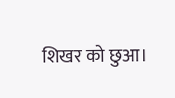शिखर को छुआ।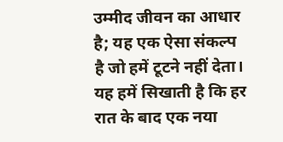उम्मीद जीवन का आधार है; यह एक ऐसा संकल्प है जो हमें टूटने नहीं देता। यह हमें सिखाती है कि हर रात के बाद एक नया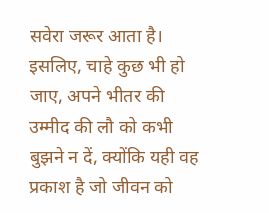सवेरा जरूर आता है। इसलिए, चाहे कुछ भी हो जाए, अपने भीतर की उम्मीद की लौ को कभी बुझने न दें, क्योंकि यही वह प्रकाश है जो जीवन को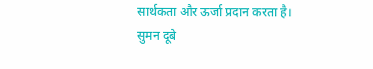सार्थकता और ऊर्जा प्रदान करता है।
सुमन दूबे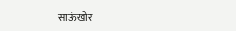साऊंखोर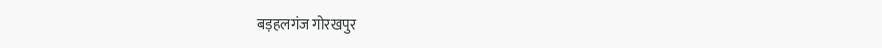बड़हलगंज गोरखपुर